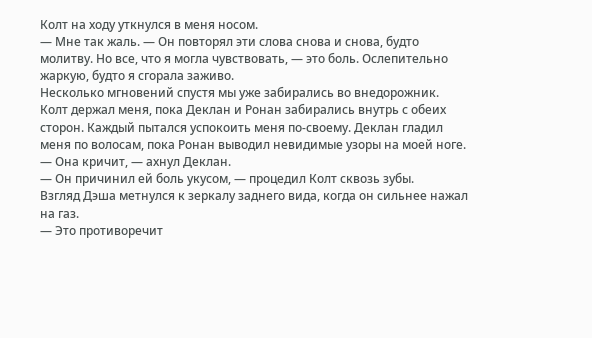Колт на ходу уткнулся в меня носом.
— Мне так жаль. — Он повторял эти слова снова и снова, будто молитву. Но все, что я могла чувствовать, — это боль. Ослепительно жаркую, будто я сгорала заживо.
Несколько мгновений спустя мы уже забирались во внедорожник. Колт держал меня, пока Деклан и Ронан забирались внутрь с обеих сторон. Каждый пытался успокоить меня по-своему. Деклан гладил меня по волосам, пока Ронан выводил невидимые узоры на моей ноге.
— Она кричит, — ахнул Деклан.
— Он причинил ей боль укусом, — процедил Колт сквозь зубы.
Взгляд Дэша метнулся к зеркалу заднего вида, когда он сильнее нажал на газ.
— Это противоречит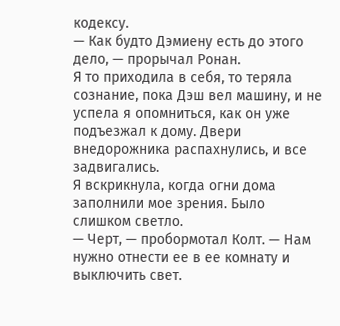кодексу.
— Как будто Дэмиену есть до этого дело, — прорычал Ронан.
Я то приходила в себя, то теряла сознание, пока Дэш вел машину, и не успела я опомниться, как он уже подъезжал к дому. Двери внедорожника распахнулись, и все задвигались.
Я вскрикнула, когда огни дома заполнили мое зрения. Было слишком светло.
— Черт, — пробормотал Колт. — Нам нужно отнести ее в ее комнату и выключить свет.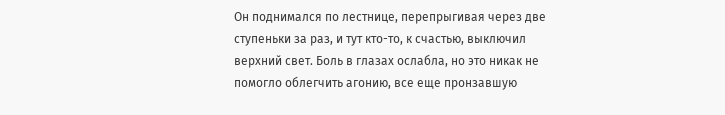Он поднимался по лестнице, перепрыгивая через две ступеньки за раз, и тут кто-то, к счастью, выключил верхний свет. Боль в глазах ослабла, но это никак не помогло облегчить агонию, все еще пронзавшую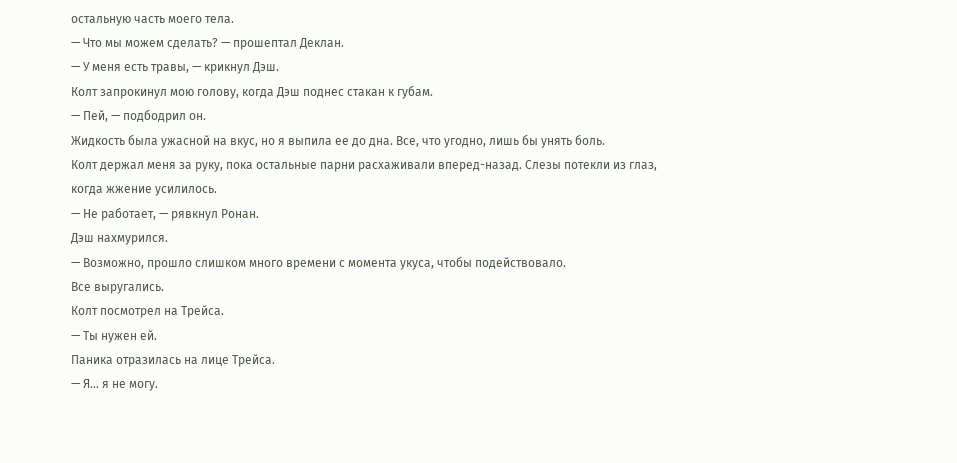остальную часть моего тела.
— Что мы можем сделать? — прошептал Деклан.
— У меня есть травы, — крикнул Дэш.
Колт запрокинул мою голову, когда Дэш поднес стакан к губам.
— Пей, — подбодрил он.
Жидкость была ужасной на вкус, но я выпила ее до дна. Все, что угодно, лишь бы унять боль.
Колт держал меня за руку, пока остальные парни расхаживали вперед-назад. Слезы потекли из глаз, когда жжение усилилось.
— Не работает, — рявкнул Ронан.
Дэш нахмурился.
— Возможно, прошло слишком много времени с момента укуса, чтобы подействовало.
Все выругались.
Колт посмотрел на Трейса.
— Ты нужен ей.
Паника отразилась на лице Трейса.
— Я… я не могу.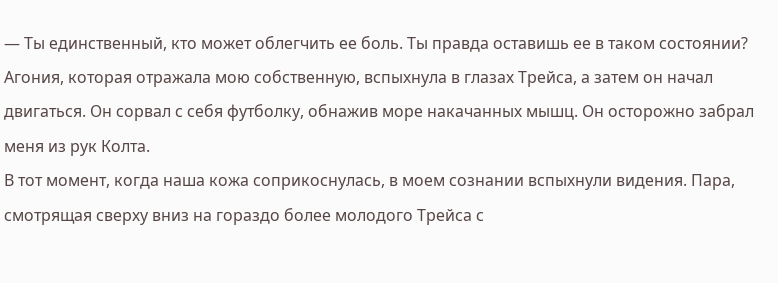— Ты единственный, кто может облегчить ее боль. Ты правда оставишь ее в таком состоянии?
Агония, которая отражала мою собственную, вспыхнула в глазах Трейса, а затем он начал двигаться. Он сорвал с себя футболку, обнажив море накачанных мышц. Он осторожно забрал меня из рук Колта.
В тот момент, когда наша кожа соприкоснулась, в моем сознании вспыхнули видения. Пара, смотрящая сверху вниз на гораздо более молодого Трейса с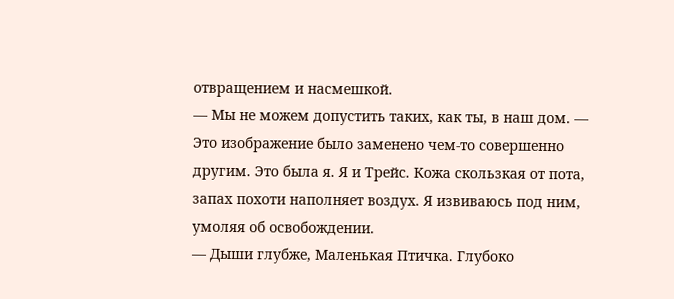отвращением и насмешкой.
— Мы не можем допустить таких, как ты, в наш дом. — Это изображение было заменено чем-то совершенно другим. Это была я. Я и Трейс. Кожа скользкая от пота, запах похоти наполняет воздух. Я извиваюсь под ним, умоляя об освобождении.
— Дыши глубже, Маленькая Птичка. Глубоко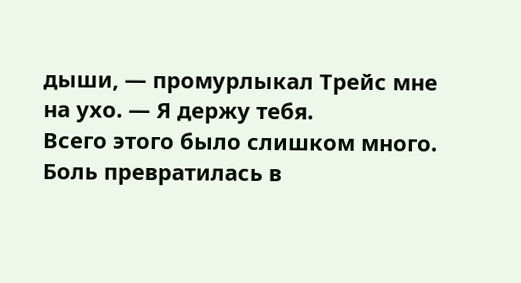дыши, — промурлыкал Трейс мне на ухо. — Я держу тебя.
Всего этого было слишком много. Боль превратилась в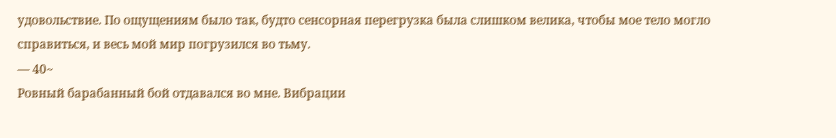удовольствие. По ощущениям было так, будто сенсорная перегрузка была слишком велика, чтобы мое тело могло справиться, и весь мой мир погрузился во тьму.
— 40~
Ровный барабанный бой отдавался во мне. Вибрации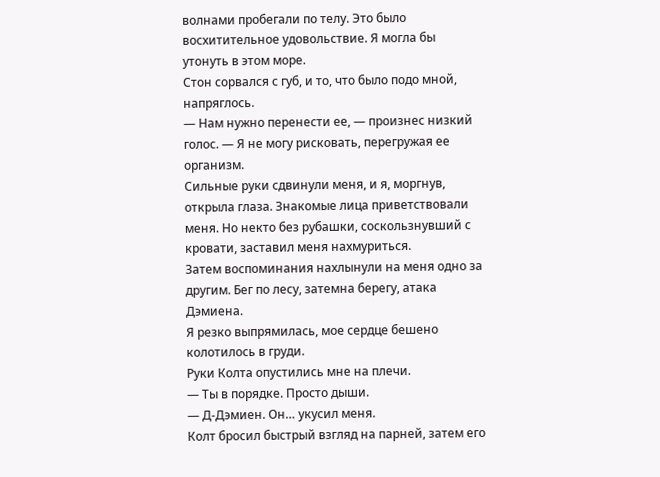волнами пробегали по телу. Это было восхитительное удовольствие. Я могла бы утонуть в этом море.
Стон сорвался с губ, и то, что было подо мной, напряглось.
— Нам нужно перенести ее, — произнес низкий голос. — Я не могу рисковать, перегружая ее организм.
Сильные руки сдвинули меня, и я, моргнув, открыла глаза. Знакомые лица приветствовали меня. Но некто без рубашки, соскользнувший с кровати, заставил меня нахмуриться.
Затем воспоминания нахлынули на меня одно за другим. Бег по лесу, затемна берегу, атака Дэмиена.
Я резко выпрямилась, мое сердце бешено колотилось в груди.
Руки Колта опустились мне на плечи.
— Ты в порядке. Просто дыши.
— Д-Дэмиен. Он… укусил меня.
Колт бросил быстрый взгляд на парней, затем его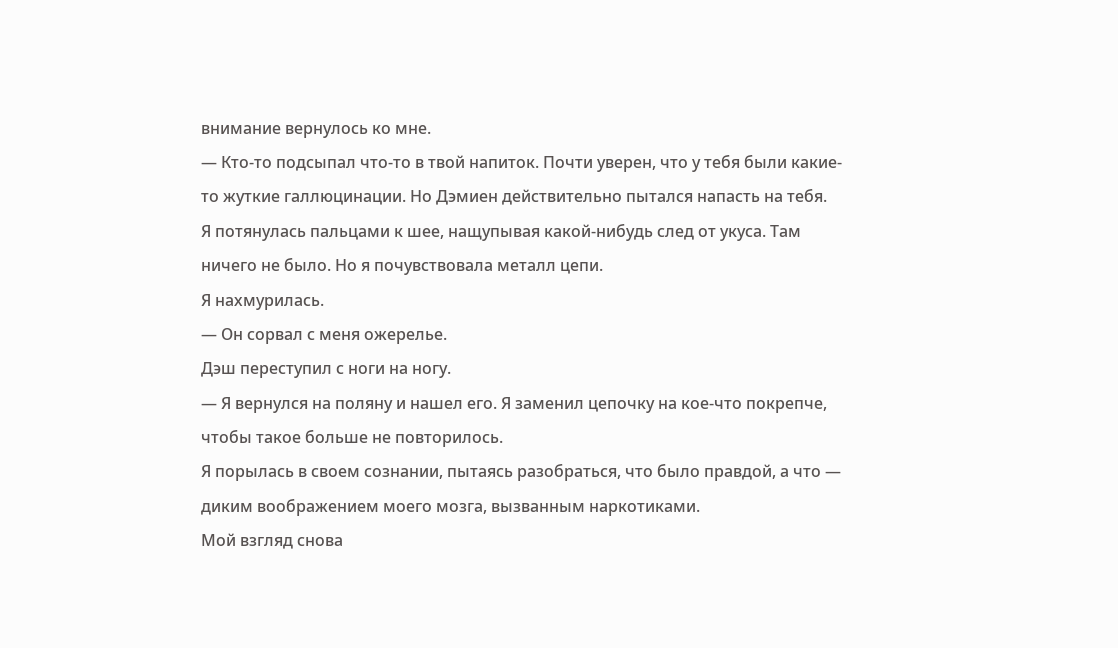внимание вернулось ко мне.
— Кто-то подсыпал что-то в твой напиток. Почти уверен, что у тебя были какие-то жуткие галлюцинации. Но Дэмиен действительно пытался напасть на тебя.
Я потянулась пальцами к шее, нащупывая какой-нибудь след от укуса. Там ничего не было. Но я почувствовала металл цепи.
Я нахмурилась.
— Он сорвал с меня ожерелье.
Дэш переступил с ноги на ногу.
— Я вернулся на поляну и нашел его. Я заменил цепочку на кое-что покрепче, чтобы такое больше не повторилось.
Я порылась в своем сознании, пытаясь разобраться, что было правдой, а что — диким воображением моего мозга, вызванным наркотиками.
Мой взгляд снова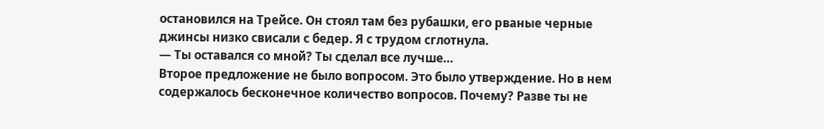остановился на Трейсе. Он стоял там без рубашки, его рваные черные джинсы низко свисали с бедер. Я с трудом сглотнула.
— Ты оставался со мной? Ты сделал все лучше…
Второе предложение не было вопросом. Это было утверждение. Но в нем содержалось бесконечное количество вопросов. Почему? Разве ты не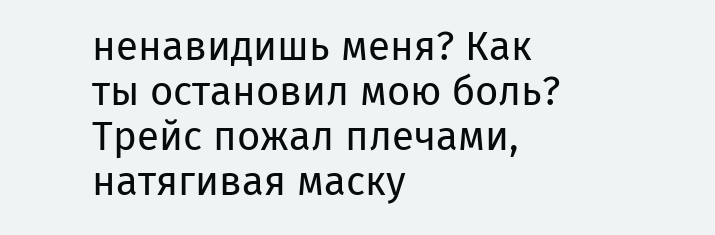ненавидишь меня? Как ты остановил мою боль?
Трейс пожал плечами, натягивая маску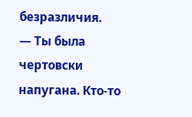безразличия.
— Ты была чертовски напугана. Кто-то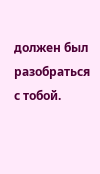должен был разобраться с тобой.